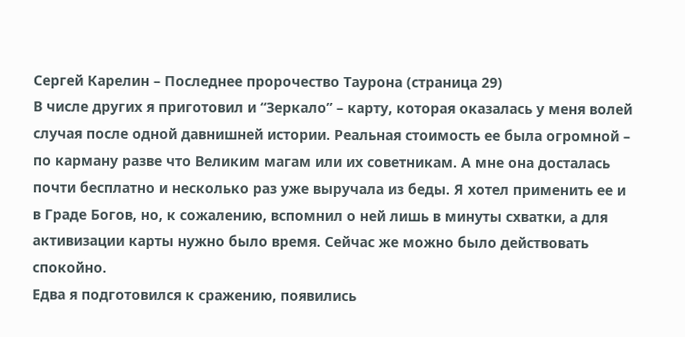Сергей Карелин – Последнее пророчество Таурона (страница 29)
В числе других я приготовил и “Зеркало” – карту, которая оказалась у меня волей случая после одной давнишней истории. Реальная стоимость ее была огромной – по карману разве что Великим магам или их советникам. А мне она досталась почти бесплатно и несколько раз уже выручала из беды. Я хотел применить ее и в Граде Богов, но, к сожалению, вспомнил о ней лишь в минуты схватки, а для активизации карты нужно было время. Сейчас же можно было действовать спокойно.
Едва я подготовился к сражению, появились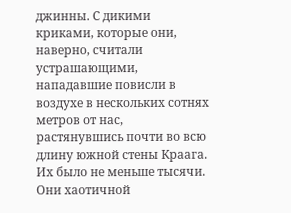джинны. С дикими криками, которые они, наверно, считали устрашающими, нападавшие повисли в воздухе в нескольких сотнях метров от нас, растянувшись почти во всю длину южной стены Краага.
Их было не меньше тысячи. Они хаотичной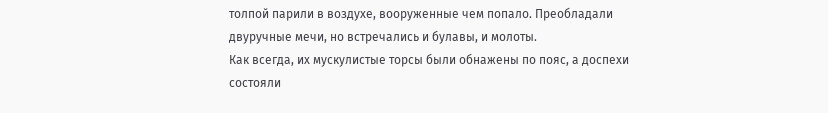толпой парили в воздухе, вооруженные чем попало. Преобладали двуручные мечи, но встречались и булавы, и молоты.
Как всегда, их мускулистые торсы были обнажены по пояс, а доспехи состояли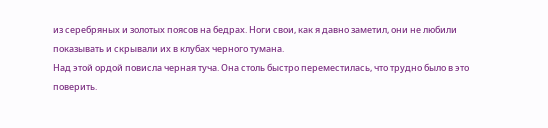из серебряных и золотых поясов на бедрах. Ноги свои, как я давно заметил, они не любили показывать и скрывали их в клубах черного тумана.
Над этой ордой повисла черная туча. Она столь быстро переместилась, что трудно было в это поверить.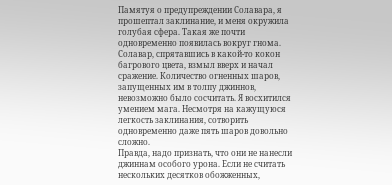Памятуя о предупреждении Солавара, я прошептал заклинание, и меня окружила голубая сфера. Такая же почти одновременно появилась вокруг гнома.
Солавар, спрятавшись в какой-то кокон багрового цвета, взмыл вверх и начал сражение. Количество огненных шаров, запущенных им в толпу джиннов, невозможно было сосчитать. Я восхитился умением мага. Несмотря на кажущуюся легкость заклинания, сотворить одновременно даже пять шаров довольно сложно.
Правда, надо признать, что они не нанесли джиннам особого урона. Если не считать нескольких десятков обожженных,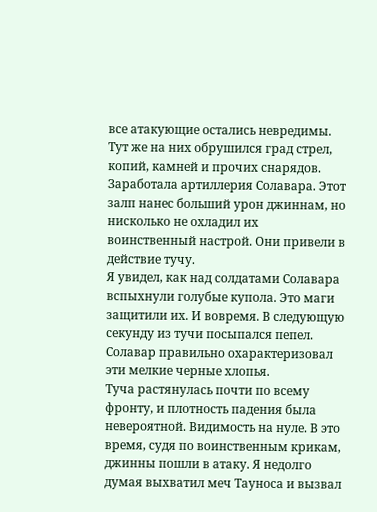все атакующие остались невредимы.
Тут же на них обрушился град стрел, копий, камней и прочих снарядов. Заработала артиллерия Солавара. Этот залп нанес больший урон джиннам, но нисколько не охладил их воинственный настрой. Они привели в действие тучу.
Я увидел, как над солдатами Солавара вспыхнули голубые купола. Это маги защитили их. И вовремя. В следующую секунду из тучи посыпался пепел. Солавар правильно охарактеризовал эти мелкие черные хлопья.
Туча растянулась почти по всему фронту, и плотность падения была невероятной. Видимость на нуле. В это время, судя по воинственным крикам, джинны пошли в атаку. Я недолго думая выхватил меч Тауноса и вызвал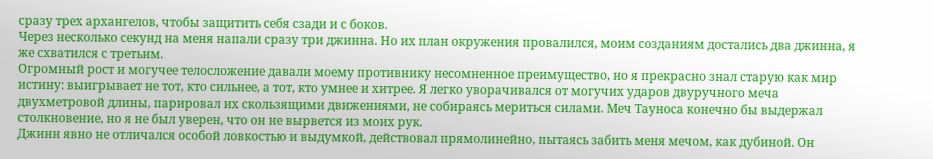сразу трех архангелов, чтобы защитить себя сзади и с боков.
Через несколько секунд на меня напали сразу три джинна. Но их план окружения провалился, моим созданиям достались два джинна, я же схватился с третьим.
Огромный рост и могучее телосложение давали моему противнику несомненное преимущество, но я прекрасно знал старую как мир истину: выигрывает не тот, кто сильнее, а тот, кто умнее и хитрее. Я легко уворачивался от могучих ударов двуручного меча двухметровой длины, парировал их скользящими движениями, не собираясь мериться силами. Меч Тауноса конечно бы выдержал столкновение, но я не был уверен, что он не вырвется из моих рук.
Джинн явно не отличался особой ловкостью и выдумкой, действовал прямолинейно, пытаясь забить меня мечом, как дубиной. Он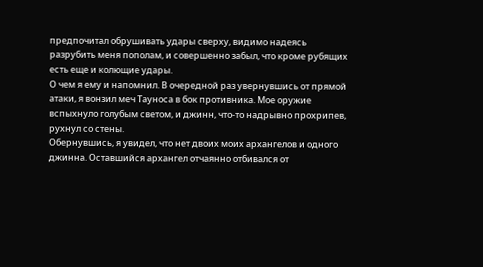предпочитал обрушивать удары сверху, видимо надеясь разрубить меня пополам, и совершенно забыл, что кроме рубящих есть еще и колющие удары.
О чем я ему и напомнил. В очередной раз увернувшись от прямой атаки, я вонзил меч Тауноса в бок противника. Мое оружие вспыхнуло голубым светом, и джинн, что-то надрывно прохрипев, рухнул со стены.
Обернувшись, я увидел, что нет двоих моих архангелов и одного джинна. Оставшийся архангел отчаянно отбивался от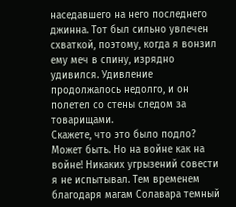наседавшего на него последнего джинна. Тот был сильно увлечен схваткой, поэтому, когда я вонзил ему меч в спину, изрядно удивился. Удивление продолжалось недолго, и он полетел со стены следом за товарищами.
Скажете, что это было подло? Может быть. Но на войне как на войне! Никаких угрызений совести я не испытывал. Тем временем благодаря магам Солавара темный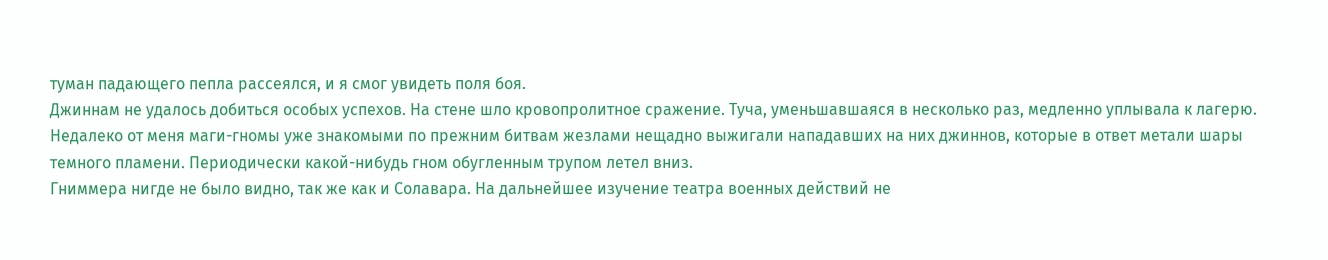туман падающего пепла рассеялся, и я смог увидеть поля боя.
Джиннам не удалось добиться особых успехов. На стене шло кровопролитное сражение. Туча, уменьшавшаяся в несколько раз, медленно уплывала к лагерю.
Недалеко от меня маги-гномы уже знакомыми по прежним битвам жезлами нещадно выжигали нападавших на них джиннов, которые в ответ метали шары темного пламени. Периодически какой-нибудь гном обугленным трупом летел вниз.
Гниммера нигде не было видно, так же как и Солавара. На дальнейшее изучение театра военных действий не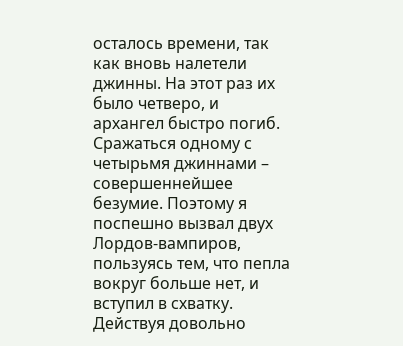осталось времени, так как вновь налетели джинны. На этот раз их было четверо, и архангел быстро погиб. Сражаться одному с четырьмя джиннами – совершеннейшее безумие. Поэтому я поспешно вызвал двух Лордов-вампиров, пользуясь тем, что пепла вокруг больше нет, и вступил в схватку. Действуя довольно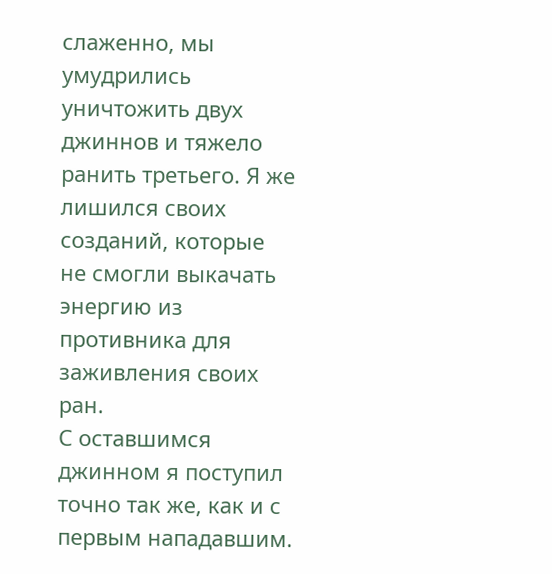слаженно, мы умудрились уничтожить двух джиннов и тяжело ранить третьего. Я же лишился своих созданий, которые не смогли выкачать энергию из противника для заживления своих ран.
С оставшимся джинном я поступил точно так же, как и с первым нападавшим.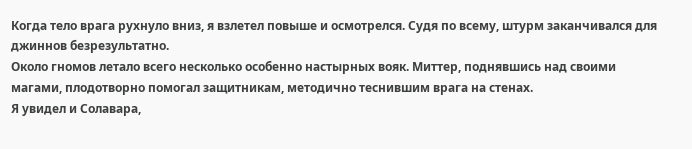Когда тело врага рухнуло вниз, я взлетел повыше и осмотрелся. Судя по всему, штурм заканчивался для джиннов безрезультатно.
Около гномов летало всего несколько особенно настырных вояк. Миттер, поднявшись над своими магами, плодотворно помогал защитникам, методично теснившим врага на стенах.
Я увидел и Солавара,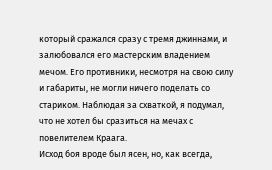который сражался сразу с тремя джиннами, и залюбовался его мастерским владением мечом. Его противники, несмотря на свою силу и габариты, не могли ничего поделать со стариком. Наблюдая за схваткой, я подумал, что не хотел бы сразиться на мечах с повелителем Краага.
Исход боя вроде был ясен, но, как всегда,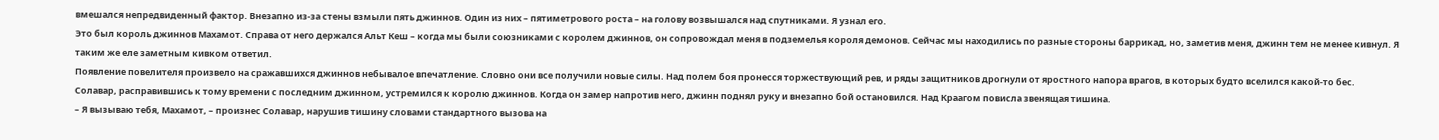вмешался непредвиденный фактор. Внезапно из-за стены взмыли пять джиннов. Один из них – пятиметрового роста – на голову возвышался над спутниками. Я узнал его.
Это был король джиннов Махамот. Справа от него держался Альт Кеш – когда мы были союзниками с королем джиннов, он сопровождал меня в подземелья короля демонов. Сейчас мы находились по разные стороны баррикад, но, заметив меня, джинн тем не менее кивнул. Я таким же еле заметным кивком ответил.
Появление повелителя произвело на сражавшихся джиннов небывалое впечатление. Словно они все получили новые силы. Над полем боя пронесся торжествующий рев, и ряды защитников дрогнули от яростного напора врагов, в которых будто вселился какой-то бес.
Солавар, расправившись к тому времени с последним джинном, устремился к королю джиннов. Когда он замер напротив него, джинн поднял руку и внезапно бой остановился. Над Краагом повисла звенящая тишина.
– Я вызываю тебя, Махамот, – произнес Солавар, нарушив тишину словами стандартного вызова на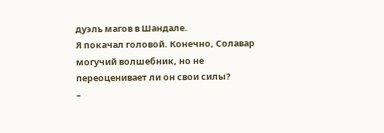дуэль магов в Шандале.
Я покачал головой. Конечно, Солавар могучий волшебник, но не переоценивает ли он свои силы?
–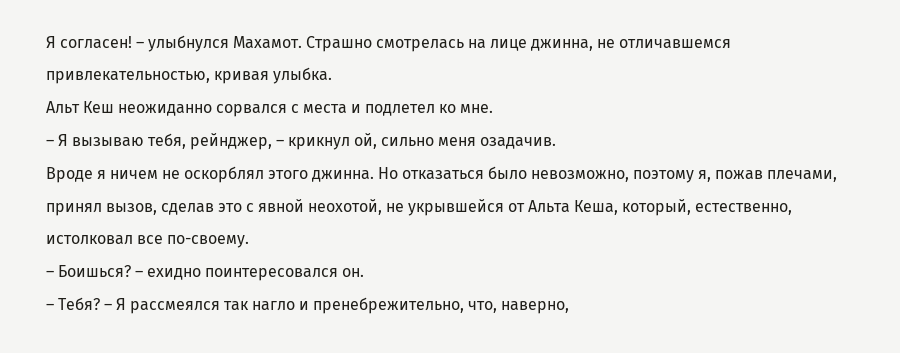Я согласен! – улыбнулся Махамот. Страшно смотрелась на лице джинна, не отличавшемся привлекательностью, кривая улыбка.
Альт Кеш неожиданно сорвался с места и подлетел ко мне.
– Я вызываю тебя, рейнджер, – крикнул ой, сильно меня озадачив.
Вроде я ничем не оскорблял этого джинна. Но отказаться было невозможно, поэтому я, пожав плечами, принял вызов, сделав это с явной неохотой, не укрывшейся от Альта Кеша, который, естественно, истолковал все по-своему.
– Боишься? – ехидно поинтересовался он.
– Тебя? – Я рассмеялся так нагло и пренебрежительно, что, наверно,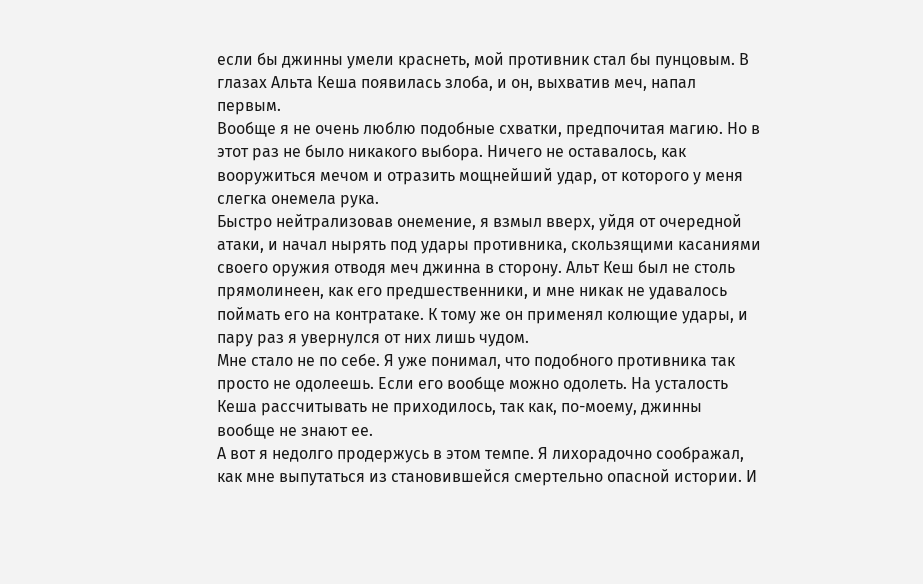если бы джинны умели краснеть, мой противник стал бы пунцовым. В глазах Альта Кеша появилась злоба, и он, выхватив меч, напал первым.
Вообще я не очень люблю подобные схватки, предпочитая магию. Но в этот раз не было никакого выбора. Ничего не оставалось, как вооружиться мечом и отразить мощнейший удар, от которого у меня слегка онемела рука.
Быстро нейтрализовав онемение, я взмыл вверх, уйдя от очередной атаки, и начал нырять под удары противника, скользящими касаниями своего оружия отводя меч джинна в сторону. Альт Кеш был не столь прямолинеен, как его предшественники, и мне никак не удавалось поймать его на контратаке. К тому же он применял колющие удары, и пару раз я увернулся от них лишь чудом.
Мне стало не по себе. Я уже понимал, что подобного противника так просто не одолеешь. Если его вообще можно одолеть. На усталость Кеша рассчитывать не приходилось, так как, по-моему, джинны вообще не знают ее.
А вот я недолго продержусь в этом темпе. Я лихорадочно соображал, как мне выпутаться из становившейся смертельно опасной истории. И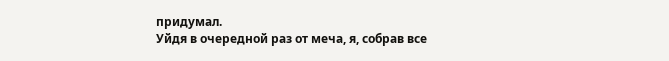придумал.
Уйдя в очередной раз от меча, я, собрав все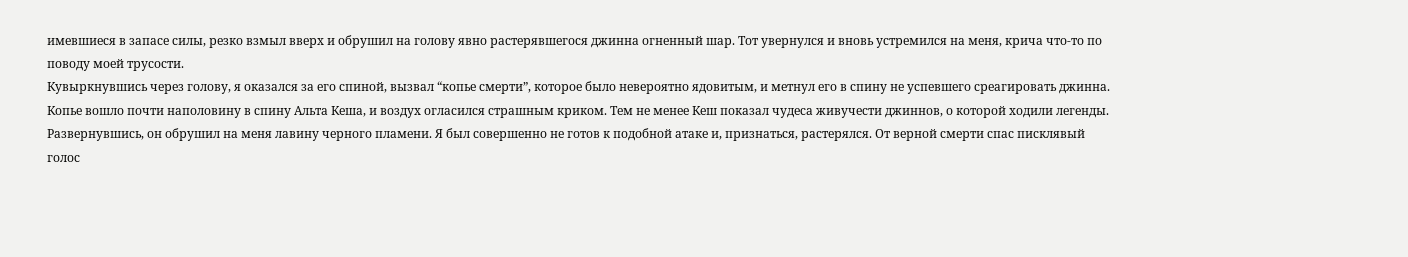имевшиеся в запасе силы, резко взмыл вверх и обрушил на голову явно растерявшегося джинна огненный шар. Тот увернулся и вновь устремился на меня, крича что-то по поводу моей трусости.
Кувыркнувшись через голову, я оказался за его спиной, вызвал “копье смерти”, которое было невероятно ядовитым, и метнул его в спину не успевшего среагировать джинна.
Копье вошло почти наполовину в спину Альта Кеша, и воздух огласился страшным криком. Тем не менее Кеш показал чудеса живучести джиннов, о которой ходили легенды.
Развернувшись, он обрушил на меня лавину черного пламени. Я был совершенно не готов к подобной атаке и, признаться, растерялся. От верной смерти спас писклявый голос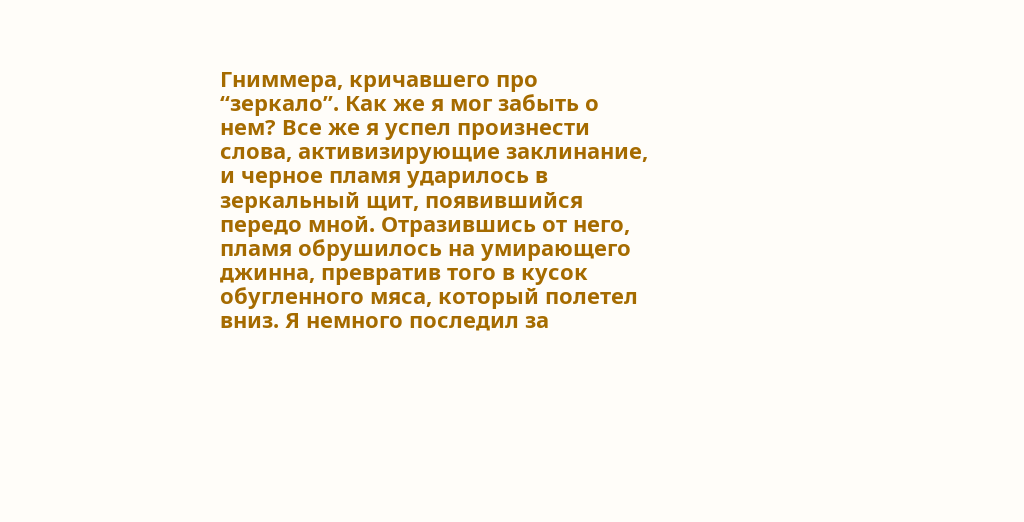Гниммера, кричавшего про “зеркало”. Как же я мог забыть о нем? Все же я успел произнести слова, активизирующие заклинание, и черное пламя ударилось в зеркальный щит, появившийся передо мной. Отразившись от него, пламя обрушилось на умирающего джинна, превратив того в кусок обугленного мяса, который полетел вниз. Я немного последил за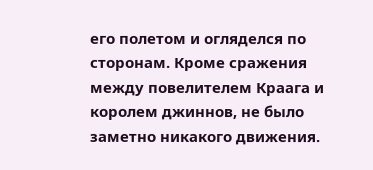его полетом и огляделся по сторонам. Кроме сражения между повелителем Краага и королем джиннов, не было заметно никакого движения.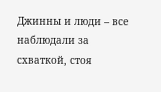Джинны и люди – все наблюдали за схваткой, стоя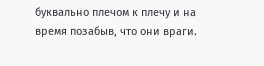буквально плечом к плечу и на время позабыв, что они враги.